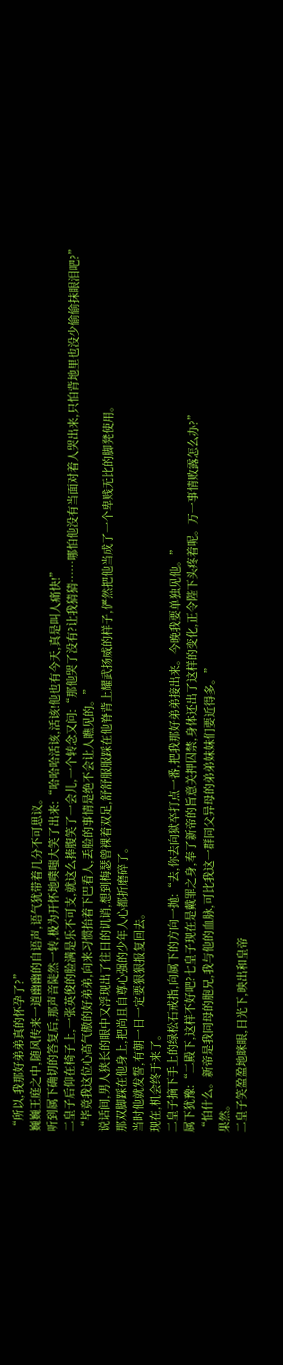“所以,我那好弟弟真的怀孕了?”
巍巍王庭之中,随风传来一道幽幽的自语声,语气犹带着几分不可思议。
听到属下确切的答复后,那声音陡然一转,极为开怀地噗嗤大笑了出来:“哈哈哈活该,活该!他也有今天,真是叫人痛快!”
二皇子后仰在椅子上,一张英俊的脸满是乐不可支,就这么捧腹笑了一会儿,一个转念又问:“那他哭了没有?让我猜猜……哪怕他没有当面对着人哭出来,只怕背地里也没少偷偷抹眼泪吧?”
“毕竟我这位心高气傲的好弟弟,向来习惯抬着下巴看人,丢脸的事情是绝不会让人瞧见的。”
说话间,男人狭长的眼中又浮现出了往日的讥诮,想到梅瑟曾裸着双足,舒舒服服踩在他脊背上耀武扬威的样子,俨然把他当成了一个卑贱无比的脚凳使用。
那双脚踩在他身上,把尚且自尊心强的少年人心都折磨碎了。
当时他就发誓,有朝一日一定要狠狠报复回去。
现在,机会终于来了。
二皇子摘下手上的绿松石戒指,向属下的方向一抛:“去,你去向狱卒打点一番,把我那好弟弟接出来。今晚我要单独见他。”
属下犹豫:“二殿下,这样不好吧?七皇子现在是戴罪之身,奉了新帝的旨意关押囚禁,身体还出了这样的变化,正令陛下头疼着呢。万一事情败露怎么办?”
“怕什么。新帝是我同母的胞兄,我与他的血脉,可比我这一群同父异母的弟弟妹妹们要近得多。”
果然。
二皇子笑盈盈地眯眼,日光下,映出和皇帝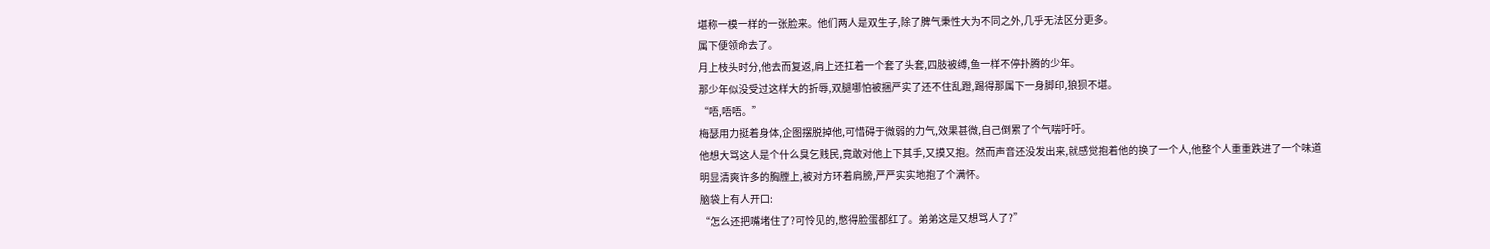堪称一模一样的一张脸来。他们两人是双生子,除了脾气秉性大为不同之外,几乎无法区分更多。
属下便领命去了。
月上枝头时分,他去而复返,肩上还扛着一个套了头套,四肢被缚,鱼一样不停扑腾的少年。
那少年似没受过这样大的折辱,双腿哪怕被捆严实了还不住乱蹬,踢得那属下一身脚印,狼狈不堪。
“唔,唔唔。”
梅瑟用力挺着身体,企图摆脱掉他,可惜碍于微弱的力气,效果甚微,自己倒累了个气喘吁吁。
他想大骂这人是个什么臭乞贱民,竟敢对他上下其手,又摸又抱。然而声音还没发出来,就感觉抱着他的换了一个人,他整个人重重跌进了一个味道明显清爽许多的胸膛上,被对方环着肩膀,严严实实地抱了个满怀。
脑袋上有人开口:
“怎么还把嘴堵住了?可怜见的,憋得脸蛋都红了。弟弟这是又想骂人了?”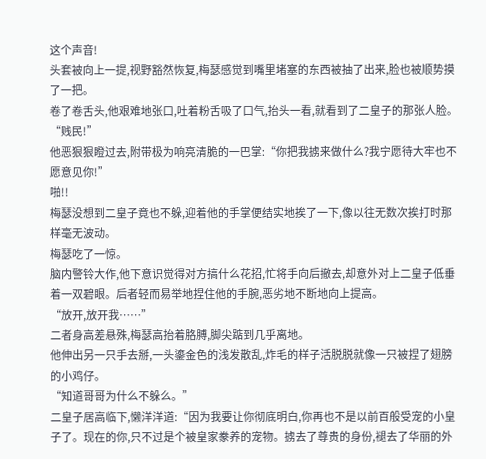这个声音!
头套被向上一提,视野豁然恢复,梅瑟感觉到嘴里堵塞的东西被抽了出来,脸也被顺势摸了一把。
卷了卷舌头,他艰难地张口,吐着粉舌吸了口气,抬头一看,就看到了二皇子的那张人脸。
“贱民!”
他恶狠狠瞪过去,附带极为响亮清脆的一巴掌:“你把我掳来做什么?我宁愿待大牢也不愿意见你!”
啪!!
梅瑟没想到二皇子竟也不躲,迎着他的手掌便结实地挨了一下,像以往无数次挨打时那样毫无波动。
梅瑟吃了一惊。
脑内警铃大作,他下意识觉得对方搞什么花招,忙将手向后撤去,却意外对上二皇子低垂着一双碧眼。后者轻而易举地捏住他的手腕,恶劣地不断地向上提高。
“放开,放开我……”
二者身高差悬殊,梅瑟高抬着胳膊,脚尖踮到几乎离地。
他伸出另一只手去掰,一头鎏金色的浅发散乱,炸毛的样子活脱脱就像一只被捏了翅膀的小鸡仔。
“知道哥哥为什么不躲么。”
二皇子居高临下,懒洋洋道:“因为我要让你彻底明白,你再也不是以前百般受宠的小皇子了。现在的你,只不过是个被皇家豢养的宠物。掳去了尊贵的身份,褪去了华丽的外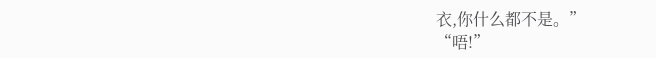衣,你什么都不是。”
“唔!”